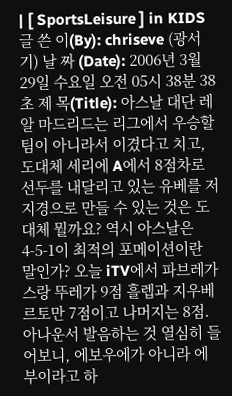| [ SportsLeisure ] in KIDS 글 쓴 이(By): chriseve (광서기) 날 짜 (Date): 2006년 3월 29일 수요일 오전 05시 38분 38초 제 목(Title): 아스날 대단 레알 마드리드는 리그에서 우승할 팀이 아니라서 이겼다고 치고, 도대체 세리에 A에서 8점차로 선두를 내달리고 있는 유베를 저지경으로 만들 수 있는 것은 도대체 뭘까요? 역시 아스날은 4-5-1이 최적의 포메이션이란 말인가? 오늘 iTV에서 파브레가스랑 뚜레가 9점 흘렙과 지우베르토만 7점이고 나머지는 8점. 아나운서 발음하는 것 열심히 들어보니, 에보우에가 아니라 에부이라고 하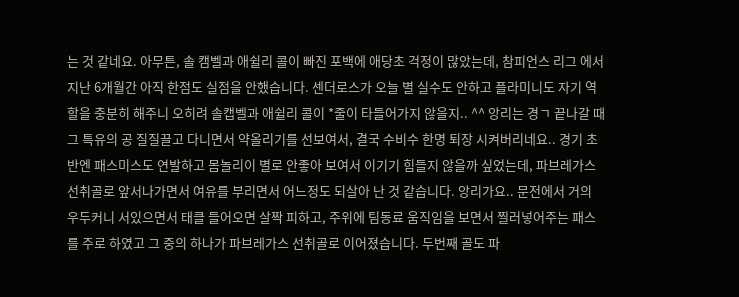는 것 같네요. 아무튼, 솔 캠벨과 애쉴리 콜이 빠진 포백에 애당초 걱정이 많았는데, 참피언스 리그 에서 지난 6개월간 아직 한점도 실점을 안했습니다. 센더로스가 오늘 별 실수도 안하고 플라미니도 자기 역할을 충분히 해주니 오히려 솔캡벨과 애쉴리 콜이 *줄이 타들어가지 않을지.. ^^ 앙리는 경ㄱ 끝나갈 때 그 특유의 공 질질끌고 다니면서 약올리기를 선보여서, 결국 수비수 한명 퇴장 시켜버리네요.. 경기 초반엔 패스미스도 연발하고 몸놀리이 별로 안좋아 보여서 이기기 힘들지 않을까 싶었는데, 파브레가스 선취골로 앞서나가면서 여유를 부리면서 어느정도 되살아 난 것 같습니다. 앙리가요.. 문전에서 거의 우두커니 서있으면서 태클 들어오면 살짝 피하고, 주위에 팀동료 움직임을 보면서 찔러넣어주는 패스를 주로 하였고 그 중의 하나가 파브레가스 선취골로 이어졌습니다. 두번째 골도 파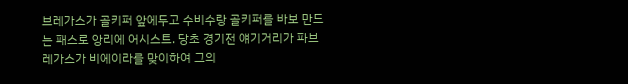브레가스가 골키퍼 앞에두고 수비수랑 골키퍼를 바보 만드는 패스로 앙리에 어시스트. 당초 경기전 얘기거리가 파브레가스가 비에이라를 맞이하여 그의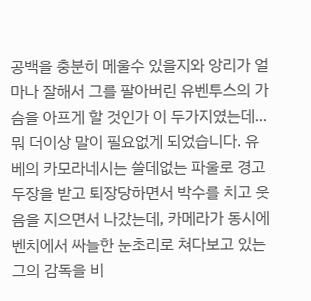공백을 충분히 메울수 있을지와 앙리가 얼마나 잘해서 그를 팔아버린 유벤투스의 가슴을 아프게 할 것인가 이 두가지였는데... 뭐 더이상 말이 필요없게 되었습니다. 유베의 카모라네시는 쓸데없는 파울로 경고두장을 받고 퇴장당하면서 박수를 치고 웃음을 지으면서 나갔는데, 카메라가 동시에 벤치에서 싸늘한 눈초리로 쳐다보고 있는 그의 감독을 비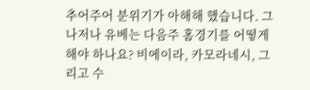추어주어 분위기가 아해해 했습니다. 그나저나 유베는 다음주 홈경기를 어떻게 해야 하나요? 비에이라, 카모라네시, 그리고 수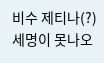비수 제티나(?) 세명이 못나오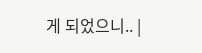게 되었으니.. |